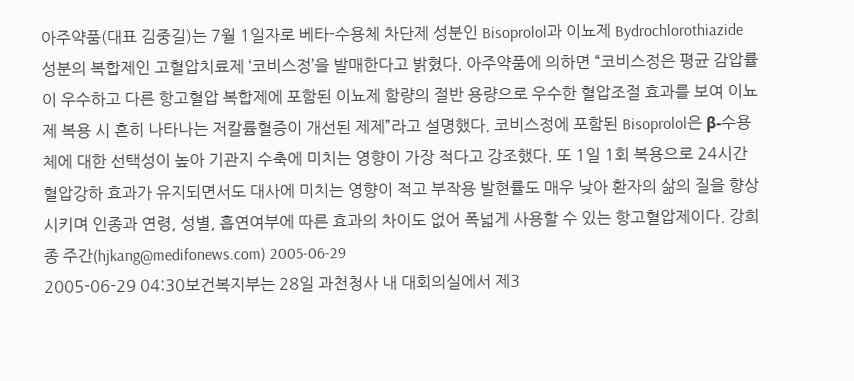아주약품(대표 김중길)는 7월 1일자로 베타-수용체 차단제 성분인 Bisoprolol과 이뇨제 Bydrochlorothiazide 성분의 복합제인 고혈압치료제 ‘코비스정’을 발매한다고 밝혔다. 아주약품에 의하면 “코비스정은 평균 감압률이 우수하고 다른 항고혈압 복합제에 포함된 이뇨제 함량의 절반 용량으로 우수한 혈압조절 효과를 보여 이뇨제 복용 시 흔히 나타나는 저칼륨혈증이 개선된 제제”라고 설명했다. 코비스정에 포함된 Bisoprolol은 β-수용체에 대한 선택성이 높아 기관지 수축에 미치는 영향이 가장 적다고 강조했다. 또 1일 1회 복용으로 24시간 혈압강하 효과가 유지되면서도 대사에 미치는 영향이 적고 부작용 발현률도 매우 낮아 환자의 삶의 질을 향상시키며 인종과 연령, 성별, 흡연여부에 따른 효과의 차이도 없어 폭넓게 사용할 수 있는 항고혈압제이다. 강희종 주간(hjkang@medifonews.com) 2005-06-29
2005-06-29 04:30보건복지부는 28일 과천청사 내 대회의실에서 제3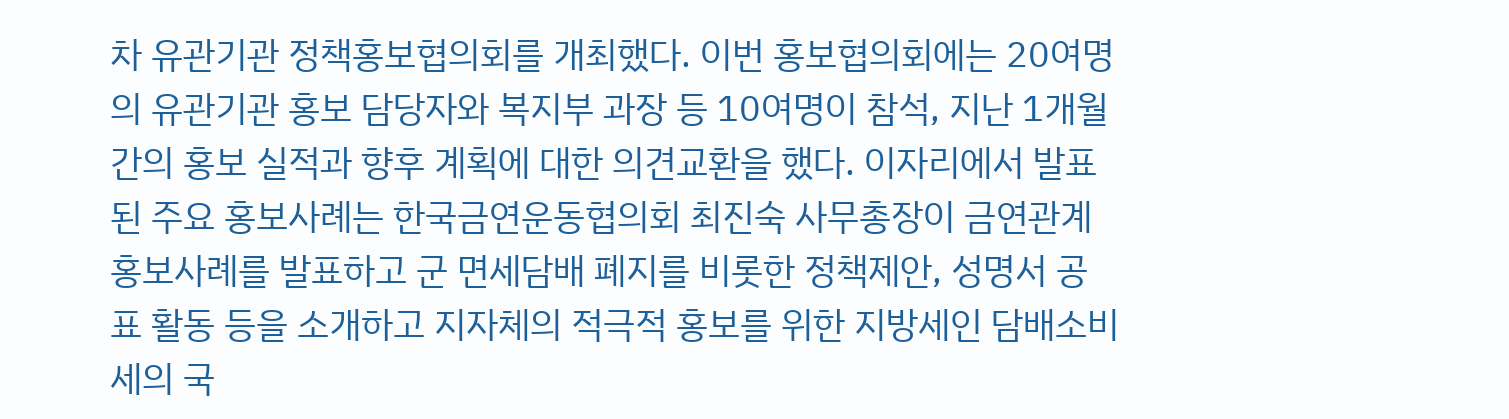차 유관기관 정책홍보협의회를 개최했다. 이번 홍보협의회에는 20여명의 유관기관 홍보 담당자와 복지부 과장 등 10여명이 참석, 지난 1개월간의 홍보 실적과 향후 계획에 대한 의견교환을 했다. 이자리에서 발표된 주요 홍보사례는 한국금연운동협의회 최진숙 사무총장이 금연관계 홍보사례를 발표하고 군 면세담배 폐지를 비롯한 정책제안, 성명서 공표 활동 등을 소개하고 지자체의 적극적 홍보를 위한 지방세인 담배소비세의 국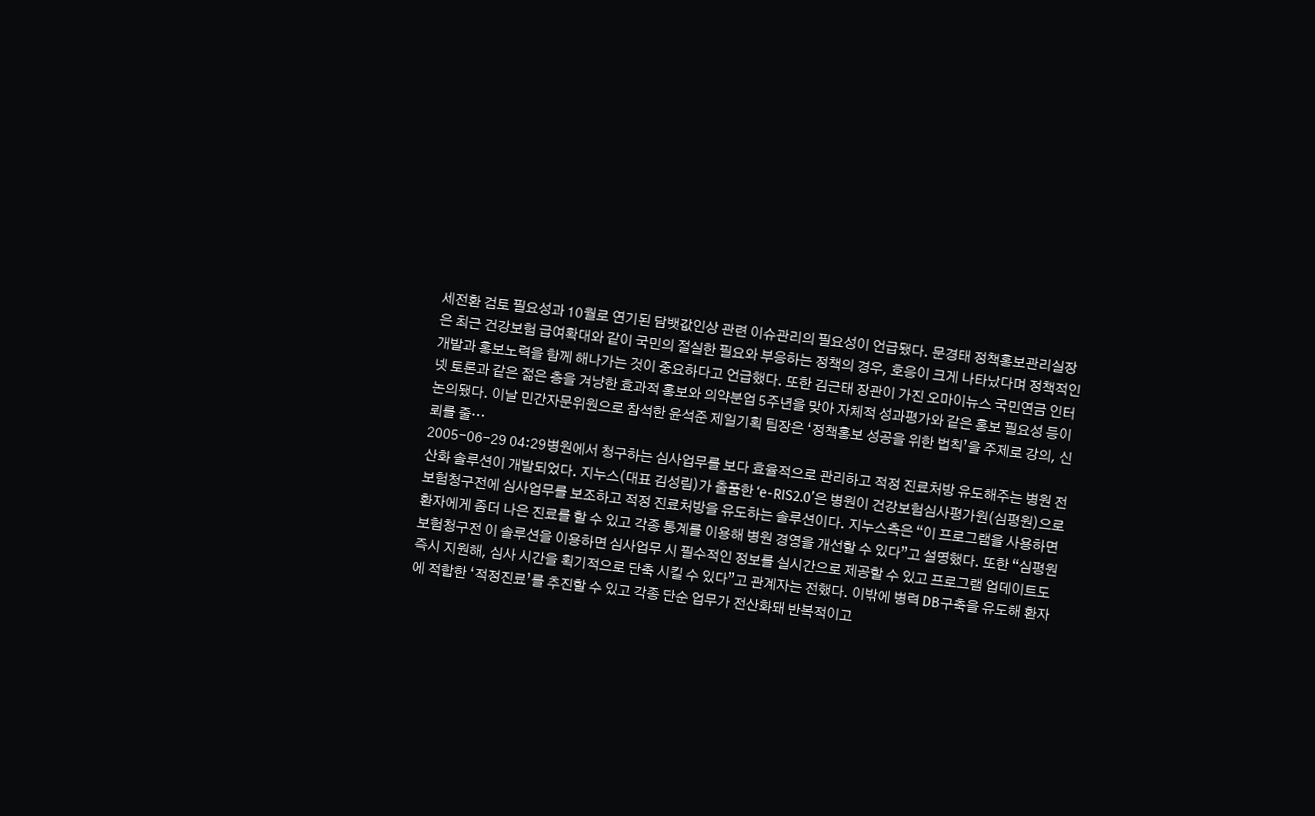세전환 검토 필요성과 10월로 연기된 담뱃값인상 관련 이슈관리의 필요성이 언급됐다. 문경태 정책홍보관리실장은 최근 건강보험 급여확대와 같이 국민의 절실한 필요와 부응하는 정책의 경우, 호응이 크게 나타났다며 정책적인 개발과 홍보노력을 함께 해나가는 것이 중요하다고 언급했다. 또한 김근태 장관이 가진 오마이뉴스 국민연금 인터넷 토론과 같은 젊은 층을 겨냥한 효과적 홍보와 의약분업 5주년을 맞아 자체적 성과평가와 같은 홍보 필요성 등이 논의됐다. 이날 민간자문위원으로 참석한 윤석준 제일기획 팀장은 ‘정책홍보 성공을 위한 법칙’을 주제로 강의, 신뢰를 줄…
2005-06-29 04:29병원에서 청구하는 심사업무를 보다 효율적으로 관리하고 적정 진료처방 유도해주는 병원 전산화 솔루션이 개발되었다. 지누스(대표 김성림)가 출품한 ‘e-RIS2.0’은 병원이 건강보험심사평가원(심평원)으로 보험청구전에 심사업무를 보조하고 적정 진료처방을 유도하는 솔루션이다. 지누스측은 “이 프로그램을 사용하면 환자에게 좀더 나은 진료를 할 수 있고 각종 통계를 이용해 병원 경영을 개선할 수 있다”고 설명했다. 또한 “심평원 보험청구전 이 솔루션을 이용하면 심사업무 시 필수적인 정보를 실시간으로 제공할 수 있고 프로그램 업데이트도 즉시 지원해, 심사 시간을 획기적으로 단축 시킬 수 있다”고 관계자는 전했다. 이밖에 병력 DB구축을 유도해 환자에 적합한 ‘적정진료’를 추진할 수 있고 각종 단순 업무가 전산화돼 반복적이고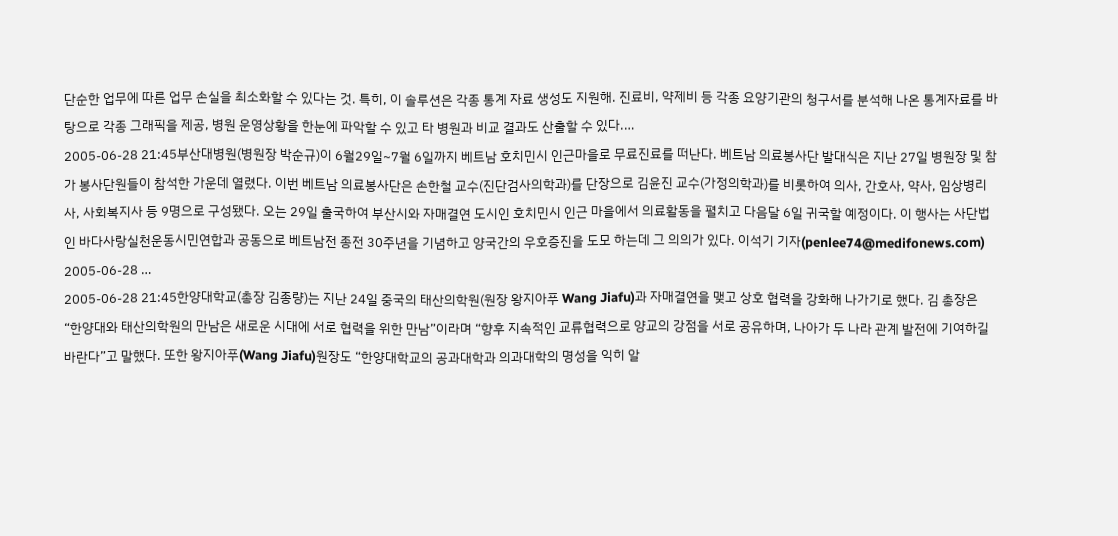단순한 업무에 따른 업무 손실을 최소화할 수 있다는 것. 특히, 이 솔루션은 각종 통계 자료 생성도 지원해. 진료비, 약제비 등 각종 요양기관의 청구서를 분석해 나온 통계자료를 바탕으로 각종 그래픽을 제공, 병원 운영상황을 한눈에 파악할 수 있고 타 병원과 비교 결과도 산출할 수 있다.…
2005-06-28 21:45부산대병원(병원장 박순규)이 6월29일~7월 6일까지 베트남 호치민시 인근마을로 무료진료를 떠난다. 베트남 의료봉사단 발대식은 지난 27일 병원장 및 참가 봉사단원들이 참석한 가운데 열렸다. 이번 베트남 의료봉사단은 손한철 교수(진단검사의학과)를 단장으로 김윤진 교수(가정의학과)를 비롯하여 의사, 간호사, 약사, 임상병리사, 사회복지사 등 9명으로 구성됐다. 오는 29일 출국하여 부산시와 자매결연 도시인 호치민시 인근 마을에서 의료활동을 펼치고 다음달 6일 귀국할 예정이다. 이 행사는 사단법인 바다사랑실천운동시민연합과 공동으로 베트남전 종전 30주년을 기념하고 양국간의 우호증진을 도모 하는데 그 의의가 있다. 이석기 기자(penlee74@medifonews.com) 2005-06-28 …
2005-06-28 21:45한양대학교(총장 김종량)는 지난 24일 중국의 태산의학원(원장 왕지아푸 Wang Jiafu)과 자매결연을 맺고 상호 협력을 강화해 나가기로 했다. 김 총장은 “한양대와 태산의학원의 만남은 새로운 시대에 서로 협력을 위한 만남”이라며 “향후 지속적인 교류협력으로 양교의 강점을 서로 공유하며, 나아가 두 나라 관계 발전에 기여하길 바란다”고 말했다. 또한 왕지아푸(Wang Jiafu)원장도 “한양대학교의 공과대학과 의과대학의 명성을 익히 알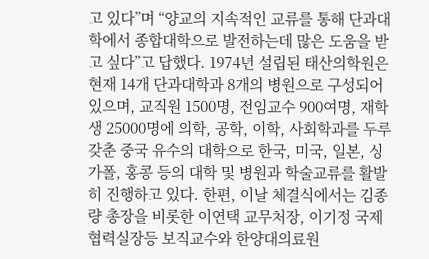고 있다”며 “양교의 지속적인 교류를 통해 단과대학에서 종합대학으로 발전하는데 많은 도움을 받고 싶다”고 답했다. 1974년 설립된 태산의학원은 현재 14개 단과대학과 8개의 병원으로 구성되어 있으며, 교직원 1500명, 전임교수 900여명, 재학생 25000명에 의학, 공학, 이학, 사회학과를 두루 갖춘 중국 유수의 대학으로 한국, 미국, 일본, 싱가폴, 홍콩 등의 대학 및 병원과 학술교류를 활발히 진행하고 있다. 한편, 이날 체결식에서는 김종량 총장을 비롯한 이연택 교무처장, 이기정 국제협력실장등 보직교수와 한양대의료원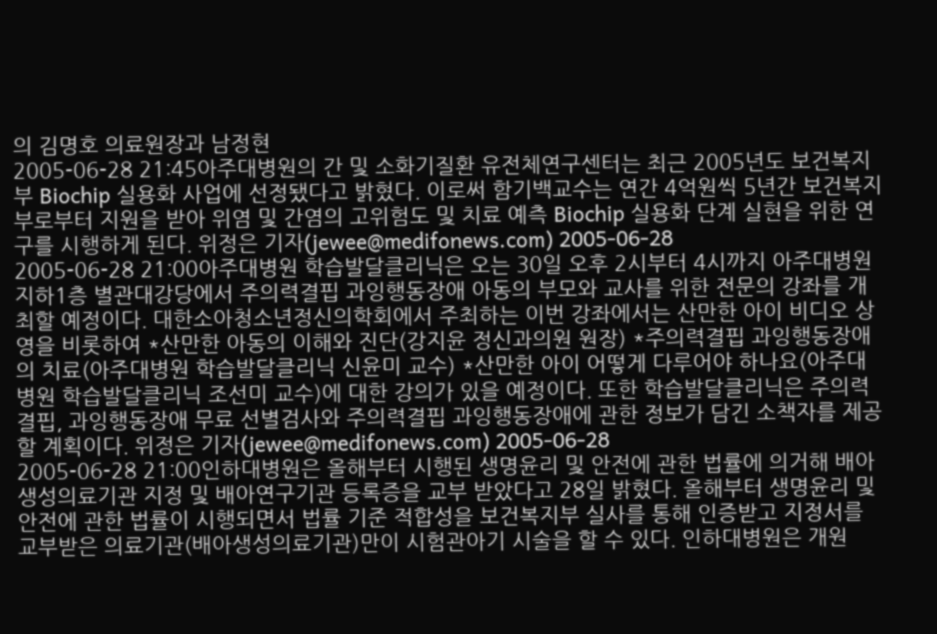의 김명호 의료원장과 남정현
2005-06-28 21:45아주대병원의 간 및 소화기질환 유전체연구센터는 최근 2005년도 보건복지부 Biochip 실용화 사업에 선정됐다고 밝혔다. 이로써 함기백교수는 연간 4억원씩 5년간 보건복지부로부터 지원을 받아 위염 및 간염의 고위험도 및 치료 예측 Biochip 실용화 단계 실현을 위한 연구를 시행하게 된다. 위정은 기자(jewee@medifonews.com) 2005-06-28
2005-06-28 21:00아주대병원 학습발달클리닉은 오는 30일 오후 2시부터 4시까지 아주대병원 지하1층 별관대강당에서 주의력결핍 과잉행동장애 아동의 부모와 교사를 위한 전문의 강좌를 개최할 예정이다. 대한소아청소년정신의학회에서 주최하는 이번 강좌에서는 산만한 아이 비디오 상영을 비롯하여 *산만한 아동의 이해와 진단(강지윤 정신과의원 원장) *주의력결핍 과잉행동장애의 치료(아주대병원 학습발달클리닉 신윤미 교수) *산만한 아이 어떻게 다루어야 하나요(아주대병원 학습발달클리닉 조선미 교수)에 대한 강의가 있을 예정이다. 또한 학습발달클리닉은 주의력결핍, 과잉행동장애 무료 선별검사와 주의력결핍 과잉행동장애에 관한 정보가 담긴 소책자를 제공할 계획이다. 위정은 기자(jewee@medifonews.com) 2005-06-28
2005-06-28 21:00인하대병원은 올해부터 시행된 생명윤리 및 안전에 관한 법률에 의거해 배아생성의료기관 지정 및 배아연구기관 등록증을 교부 받았다고 28일 밝혔다. 올해부터 생명윤리 및 안전에 관한 법률이 시행되면서 법률 기준 적합성을 보건복지부 실사를 통해 인증받고 지정서를 교부받은 의료기관(배아생성의료기관)만이 시험관아기 시술을 할 수 있다. 인하대병원은 개원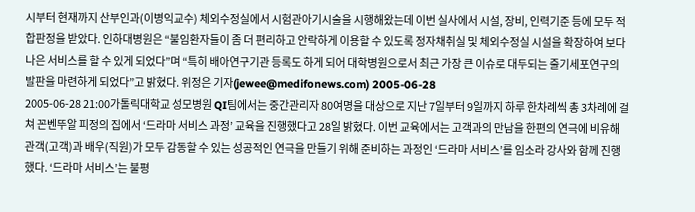시부터 현재까지 산부인과(이병익교수) 체외수정실에서 시험관아기시술을 시행해왔는데 이번 실사에서 시설, 장비, 인력기준 등에 모두 적합판정을 받았다. 인하대병원은 “불임환자들이 좀 더 편리하고 안락하게 이용할 수 있도록 정자채취실 및 체외수정실 시설을 확장하여 보다 나은 서비스를 할 수 있게 되었다”며 “특히 배아연구기관 등록도 하게 되어 대학병원으로서 최근 가장 큰 이슈로 대두되는 줄기세포연구의 발판을 마련하게 되었다”고 밝혔다. 위정은 기자(jewee@medifonews.com) 2005-06-28
2005-06-28 21:00가톨릭대학교 성모병원 QI팀에서는 중간관리자 80여명을 대상으로 지난 7일부터 9일까지 하루 한차례씩 총 3차례에 걸쳐 꼰벤뚜알 피정의 집에서 ‘드라마 서비스 과정’ 교육을 진행했다고 28일 밝혔다. 이번 교육에서는 고객과의 만남을 한편의 연극에 비유해 관객(고객)과 배우(직원)가 모두 감동할 수 있는 성공적인 연극을 만들기 위해 준비하는 과정인 ‘드라마 서비스’를 임소라 강사와 함께 진행했다. ‘드라마 서비스’는 불평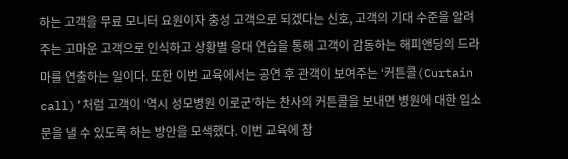하는 고객을 무료 모니터 요원이자 충성 고객으로 되겠다는 신호, 고객의 기대 수준을 알려주는 고마운 고객으로 인식하고 상황별 응대 연습을 통해 고객이 감동하는 해피앤딩의 드라마를 연출하는 일이다. 또한 이번 교육에서는 공연 후 관객이 보여주는 ‘커튼콜(Curtain call)’처럼 고객이 ‘역시 성모병원 이로군’하는 찬사의 커튼콜을 보내면 병원에 대한 입소문을 낼 수 있도록 하는 방안을 모색했다. 이번 교육에 참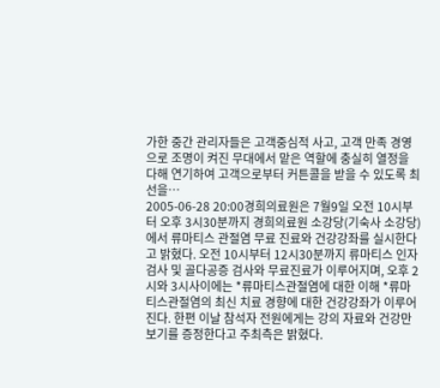가한 중간 관리자들은 고객중심적 사고, 고객 만족 경영으로 조명이 켜진 무대에서 맡은 역할에 충실히 열정을 다해 연기하여 고객으로부터 커튼콜을 받을 수 있도록 최선을…
2005-06-28 20:00경희의료원은 7월9일 오전 10시부터 오후 3시30분까지 경희의료원 소강당(기숙사 소강당)에서 류마티스 관절염 무료 진료와 건강강좌를 실시한다고 밝혔다. 오전 10시부터 12시30분까지 류마티스 인자 검사 및 골다공증 검사와 무료진료가 이루어지며, 오후 2시와 3시사이에는 *류마티스관절염에 대한 이해 *류마티스관절염의 최신 치료 경향에 대한 건강강좌가 이루어진다. 한편 이날 참석자 전원에게는 강의 자료와 건강만보기를 증정한다고 주최측은 밝혔다.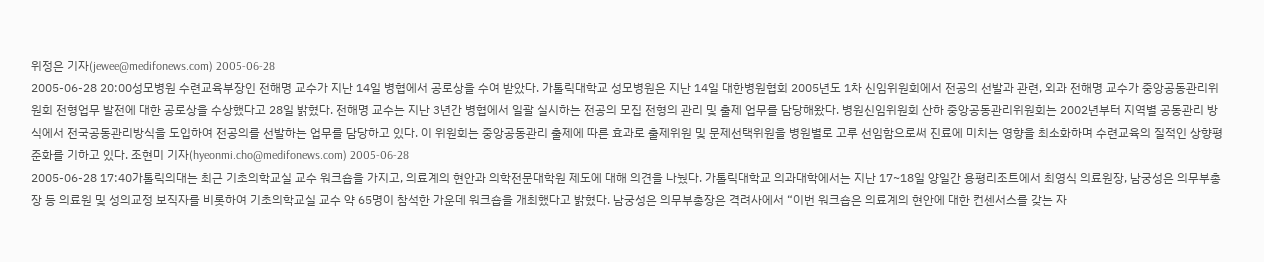위정은 기자(jewee@medifonews.com) 2005-06-28
2005-06-28 20:00성모병원 수련교육부장인 전해명 교수가 지난 14일 병협에서 공로상을 수여 받았다. 가톨릭대학교 성모병원은 지난 14일 대한병원협회 2005년도 1차 신임위원회에서 전공의 선발과 관련, 외과 전해명 교수가 중앙공동관리위원회 전형업무 발전에 대한 공로상을 수상했다고 28일 밝혔다. 전해명 교수는 지난 3년간 병협에서 일괄 실시하는 전공의 모집 전형의 관리 및 출제 업무를 담당해왔다. 병원신임위원회 산하 중앙공동관리위원회는 2002년부터 지역별 공동관리 방식에서 전국공동관리방식을 도입하여 전공의를 선발하는 업무를 담당하고 있다. 이 위원회는 중앙공동관리 출제에 따른 효과로 출제위원 및 문제선택위원을 병원별로 고루 선임함으로써 진료에 미치는 영향을 최소화하며 수련교육의 질적인 상향평준화를 기하고 있다. 조현미 기자(hyeonmi.cho@medifonews.com) 2005-06-28
2005-06-28 17:40가톨릭의대는 최근 기초의학교실 교수 워크숍을 가지고, 의료계의 현안과 의학전문대학원 제도에 대해 의견을 나눴다. 가톨릭대학교 의과대학에서는 지난 17~18일 양일간 용평리조트에서 최영식 의료원장, 남궁성은 의무부총장 등 의료원 및 성의교정 보직자를 비롯하여 기초의학교실 교수 약 65명이 참석한 가운데 워크숍을 개최했다고 밝혔다. 남궁성은 의무부총장은 격려사에서 “이번 워크숍은 의료계의 현안에 대한 컨센서스를 갖는 자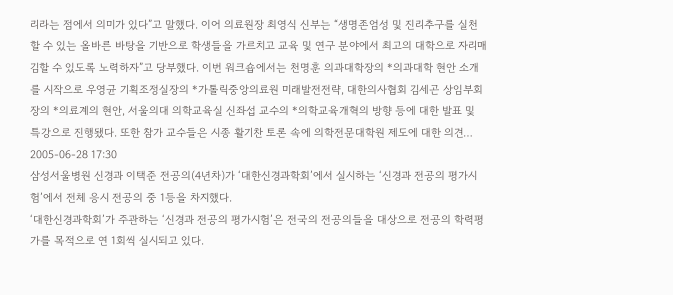리라는 점에서 의미가 있다”고 말했다. 이어 의료원장 최영식 신부는 “생명존엄성 및 진리추구를 실천할 수 있는 올바른 바탕을 기반으로 학생들을 가르치고 교육 및 연구 분야에서 최고의 대학으로 자리매김할 수 있도록 노력하자”고 당부했다. 이번 워크숍에서는 천명훈 의과대학장의 *의과대학 현안 소개를 시작으로 우영균 기획조정실장의 *가톨릭중앙의료원 미래발전전략, 대한의사협회 김세곤 상임부회장의 *의료계의 현안, 서울의대 의학교육실 신좌섭 교수의 *의학교육개혁의 방향 등에 대한 발표 및 특강으로 진행됐다. 또한 참가 교수들은 시종 활기찬 토론 속에 의학전문대학원 제도에 대한 의견…
2005-06-28 17:30
삼성서울병원 신경과 이택준 전공의(4년차)가 ‘대한신경과학회’에서 실시하는 ‘신경과 전공의 평가시험’에서 전체 응시 전공의 중 1등을 차지했다.
‘대한신경과학회’가 주관하는 ‘신경과 전공의 평가시험’은 전국의 전공의들을 대상으로 전공의 학력평가를 목적으로 연 1회씩 실시되고 있다.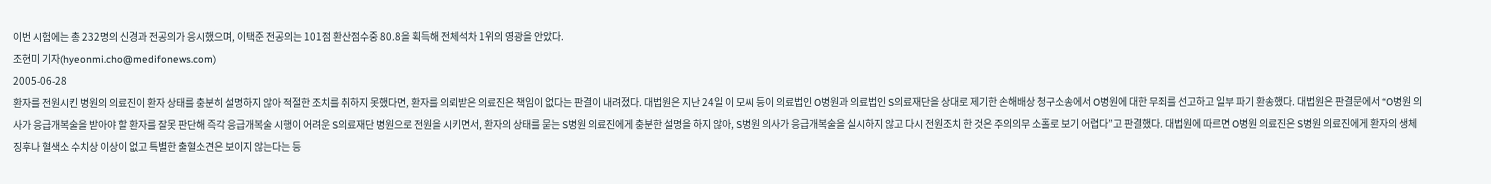이번 시험에는 총 232명의 신경과 전공의가 응시했으며, 이택준 전공의는 101점 환산점수중 80.8을 획득해 전체석차 1위의 영광을 안았다.
조현미 기자(hyeonmi.cho@medifonews.com)
2005-06-28
환자를 전원시킨 병원의 의료진이 환자 상태를 충분히 설명하지 않아 적절한 조치를 취하지 못했다면, 환자를 의뢰받은 의료진은 책임이 없다는 판결이 내려졌다. 대법원은 지난 24일 이 모씨 등이 의료법인 O병원과 의료법인 S의료재단을 상대로 제기한 손해배상 청구소송에서 O병원에 대한 무죄를 선고하고 일부 파기 환송했다. 대법원은 판결문에서 “O병원 의사가 응급개복술을 받아야 할 환자를 잘못 판단해 즉각 응급개복술 시행이 어려운 S의료재단 병원으로 전원을 시키면서, 환자의 상태를 묻는 S병원 의료진에게 충분한 설명을 하지 않아, S병원 의사가 응급개복술을 실시하지 않고 다시 전원조치 한 것은 주의의무 소홀로 보기 어렵다”고 판결했다. 대법원에 따르면 O병원 의료진은 S병원 의료진에게 환자의 생체징후나 혈색소 수치상 이상이 없고 특별한 출혈소견은 보이지 않는다는 등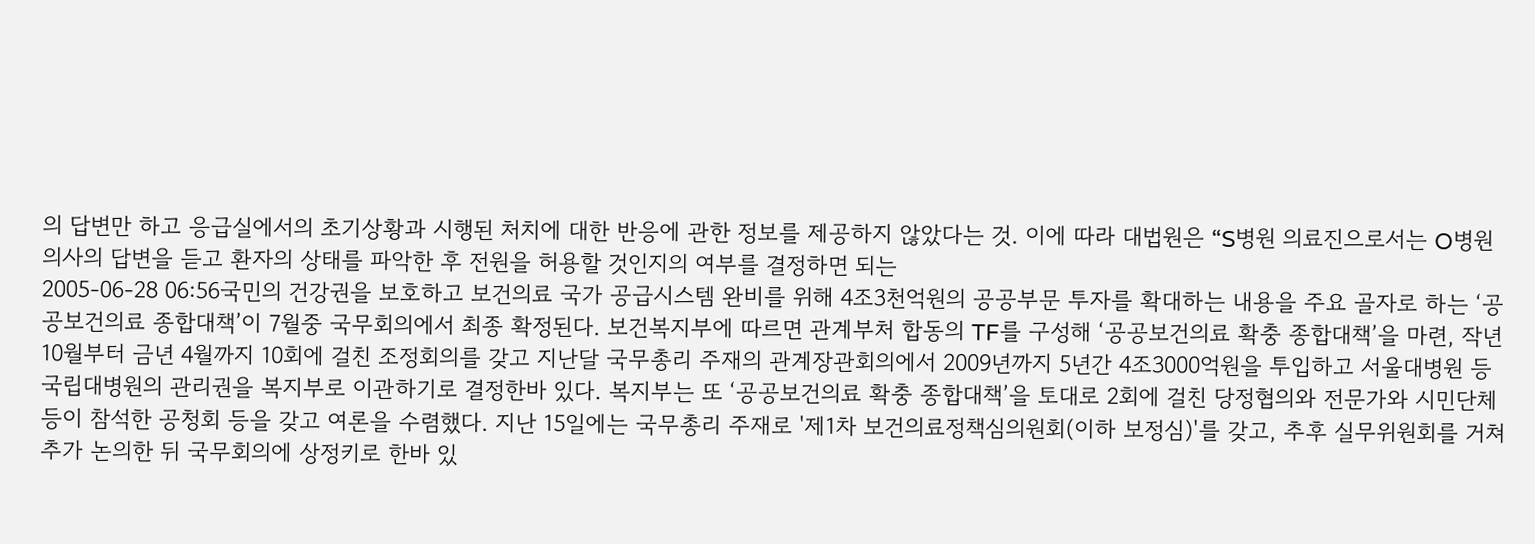의 답변만 하고 응급실에서의 초기상황과 시행된 처치에 대한 반응에 관한 정보를 제공하지 않았다는 것. 이에 따라 대법원은 “S병원 의료진으로서는 O병원 의사의 답변을 듣고 환자의 상태를 파악한 후 전원을 허용할 것인지의 여부를 결정하면 되는
2005-06-28 06:56국민의 건강권을 보호하고 보건의료 국가 공급시스템 완비를 위해 4조3천억원의 공공부문 투자를 확대하는 내용을 주요 골자로 하는 ‘공공보건의료 종합대책’이 7월중 국무회의에서 최종 확정된다. 보건복지부에 따르면 관계부처 합동의 TF를 구성해 ‘공공보건의료 확충 종합대책’을 마련, 작년 10월부터 금년 4월까지 10회에 걸친 조정회의를 갖고 지난달 국무총리 주재의 관계장관회의에서 2009년까지 5년간 4조3000억원을 투입하고 서울대병원 등 국립대병원의 관리권을 복지부로 이관하기로 결정한바 있다. 복지부는 또 ‘공공보건의료 확충 종합대책’을 토대로 2회에 걸친 당정협의와 전문가와 시민단체 등이 참석한 공청회 등을 갖고 여론을 수렴했다. 지난 15일에는 국무총리 주재로 '제1차 보건의료정책심의원회(이하 보정심)'를 갖고, 추후 실무위원회를 거쳐 추가 논의한 뒤 국무회의에 상정키로 한바 있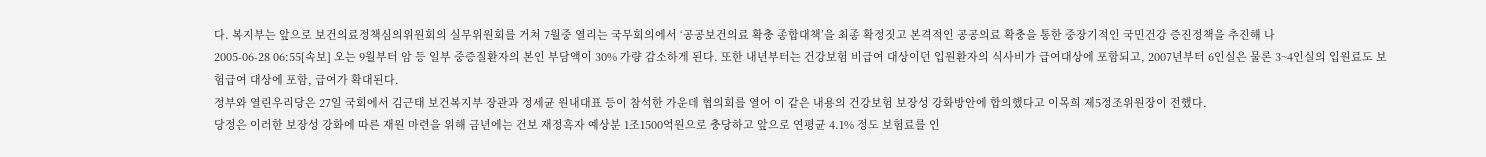다. 복지부는 앞으로 보건의료정책심의위원회의 실무위원회를 거쳐 7월중 열리는 국무회의에서 ‘공공보건의료 확충 종합대책’을 최종 확정짓고 본격적인 공공의료 확충을 통한 중장기적인 국민건강 증진정책을 추진해 나
2005-06-28 06:55[속보] 오는 9월부터 암 등 일부 중증질환자의 본인 부담액이 30% 가량 감소하게 된다. 또한 내년부터는 건강보험 비급여 대상이던 입원환자의 식사비가 급여대상에 포함되고, 2007년부터 6인실은 물론 3~4인실의 입원료도 보험급여 대상에 포함, 급여가 확대된다.
정부와 열린우리당은 27일 국회에서 김근태 보건복지부 장관과 정세균 원내대표 등이 참석한 가운데 협의회를 열어 이 같은 내용의 건강보험 보장성 강화방안에 합의했다고 이목희 제5정조위원장이 전했다.
당정은 이러한 보장성 강화에 따른 재원 마련을 위해 금년에는 건보 재정흑자 예상분 1조1500억원으로 충당하고 앞으로 연평균 4.1% 정도 보험료를 인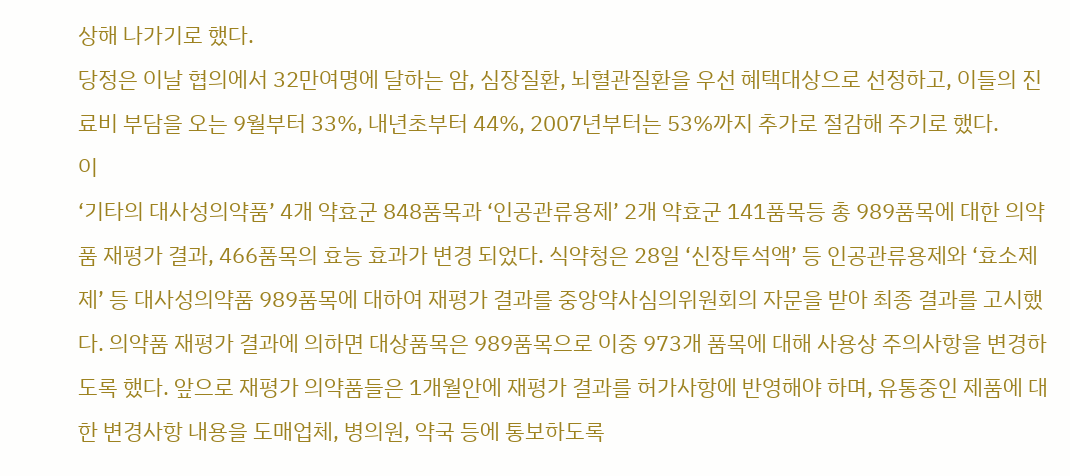상해 나가기로 했다.
당정은 이날 협의에서 32만여명에 달하는 암, 심장질환, 뇌혈관질환을 우선 혜택대상으로 선정하고, 이들의 진료비 부담을 오는 9월부터 33%, 내년초부터 44%, 2007년부터는 53%까지 추가로 절감해 주기로 했다.
이
‘기타의 대사성의약품’ 4개 약효군 848품목과 ‘인공관류용제’ 2개 약효군 141품목등 총 989품목에 대한 의약품 재평가 결과, 466품목의 효능 효과가 변경 되었다. 식약청은 28일 ‘신장투석액’ 등 인공관류용제와 ‘효소제제’ 등 대사성의약품 989품목에 대하여 재평가 결과를 중앙약사심의위원회의 자문을 받아 최종 결과를 고시했다. 의약품 재평가 결과에 의하면 대상품목은 989품목으로 이중 973개 품목에 대해 사용상 주의사항을 변경하도록 했다. 앞으로 재평가 의약품들은 1개월안에 재평가 결과를 허가사항에 반영해야 하며, 유통중인 제품에 대한 변경사항 내용을 도매업체, 병의원, 약국 등에 통보하도록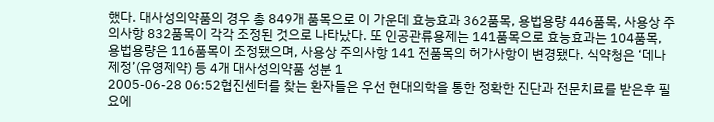했다. 대사성의약품의 경우 총 849개 품목으로 이 가운데 효능효과 362품목, 용법용량 446품목, 사용상 주의사항 832품목이 각각 조정된 것으로 나타났다. 또 인공관류용제는 141품목으로 효능효과는 104품목, 용법용량은 116품목이 조정됐으며, 사용상 주의사항 141 전품목의 허가사항이 변경됐다. 식약청은 ‘데나제정’(유영제약) 등 4개 대사성의약품 성분 1
2005-06-28 06:52협진센터를 찾는 환자들은 우선 현대의학을 통한 정확한 진단과 전문치료를 받은후 필요에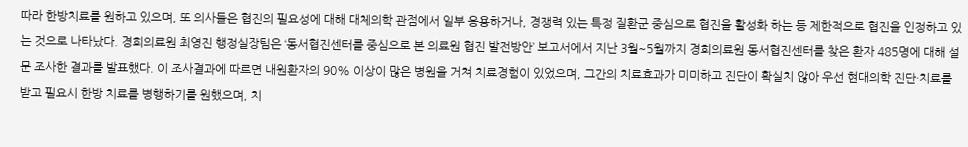따라 한방치료를 원하고 있으며, 또 의사들은 협진의 필요성에 대해 대체의학 관점에서 일부 응용하거나, 경쟁력 있는 특정 질환군 중심으로 협진을 활성화 하는 등 제한적으로 협진을 인정하고 있는 것으로 나타났다. 경희의료원 최영진 행정실장팀은 ‘동서협진센터를 중심으로 본 의료원 협진 발전방안’ 보고서에서 지난 3월~5월까지 경희의료원 동서협진센터를 찾은 환자 485명에 대해 설문 조사한 결과를 발표했다. 이 조사결과에 따르면 내원환자의 90% 이상이 많은 병원을 거쳐 치료경험이 있었으며, 그간의 치료효과가 미미하고 진단이 확실치 않아 우선 현대의학 진단·치료를 받고 필요시 한방 치료를 병행하기를 원했으며, 치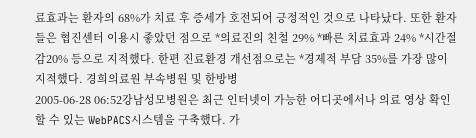료효과는 환자의 68%가 치료 후 증세가 호전되어 긍정적인 것으로 나타났다. 또한 환자들은 협진센터 이용시 좋았던 점으로 *의료진의 친철 29% *빠른 치료효과 24% *시간절감20% 등으로 지적했다. 한편 진료환경 개선점으로는 *경제적 부담 35%를 가장 많이 지적했다. 경희의료원 부속병원 및 한방병
2005-06-28 06:52강남성모병원은 최근 인터넷이 가능한 어디곳에서나 의료 영상 확인할 수 있는 WebPACS시스템을 구축했다. 가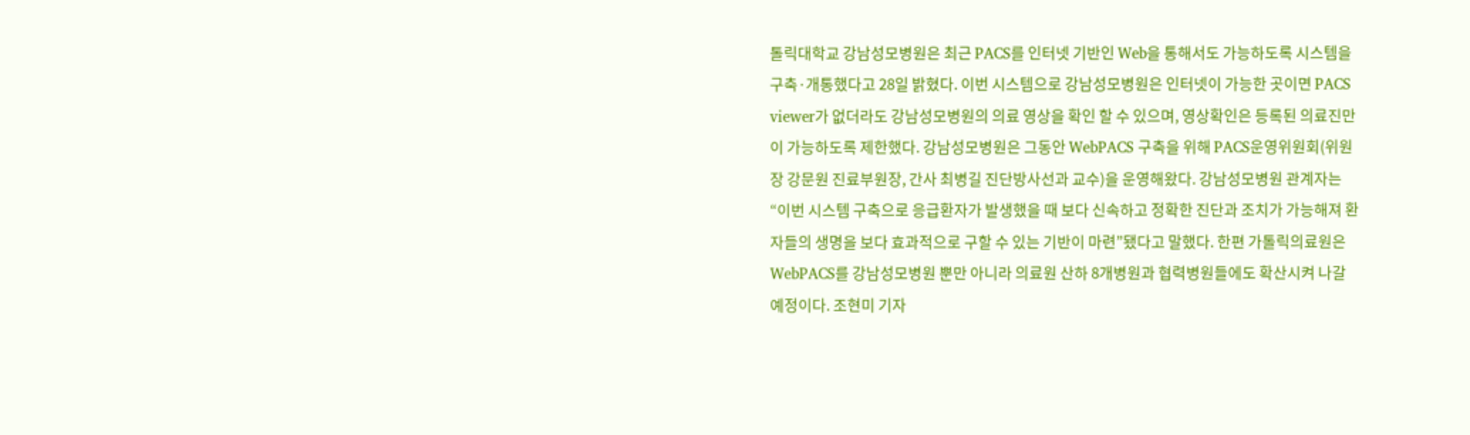톨릭대학교 강남성모병원은 최근 PACS를 인터넷 기반인 Web을 통해서도 가능하도록 시스템을 구축·개통했다고 28일 밝혔다. 이번 시스템으로 강남성모병원은 인터넷이 가능한 곳이면 PACS viewer가 없더라도 강남성모병원의 의료 영상을 확인 할 수 있으며, 영상확인은 등록된 의료진만이 가능하도록 제한했다. 강남성모병원은 그동안 WebPACS 구축을 위해 PACS운영위원회(위원장 강문원 진료부원장, 간사 최병길 진단방사선과 교수)을 운영해왔다. 강남성모병원 관계자는 “이번 시스템 구축으로 응급환자가 발생했을 때 보다 신속하고 정확한 진단과 조치가 가능해져 환자들의 생명을 보다 효과적으로 구할 수 있는 기반이 마련”됐다고 말했다. 한편 가톨릭의료원은 WebPACS를 강남성모병원 뿐만 아니라 의료원 산하 8개병원과 협력병원들에도 확산시켜 나갈 예정이다. 조현미 기자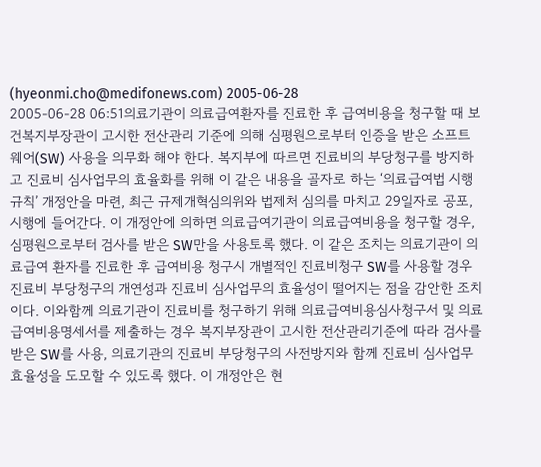(hyeonmi.cho@medifonews.com) 2005-06-28
2005-06-28 06:51의료기관이 의료급여환자를 진료한 후 급여비용을 청구할 때 보건복지부장관이 고시한 전산관리 기준에 의해 심평원으로부터 인증을 받은 소프트웨어(SW) 사용을 의무화 해야 한다. 복지부에 따르면 진료비의 부당청구를 방지하고 진료비 심사업무의 효율화를 위해 이 같은 내용을 골자로 하는 ‘의료급여법 시행규칙’ 개정안을 마련, 최근 규제개혁심의위와 법제처 심의를 마치고 29일자로 공포, 시행에 들어간다. 이 개정안에 의하면 의료급여기관이 의료급여비용을 청구할 경우, 심평원으로부터 검사를 받은 SW만을 사용토록 했다. 이 같은 조치는 의료기관이 의료급여 환자를 진료한 후 급여비용 청구시 개별적인 진료비청구 SW를 사용할 경우 진료비 부당청구의 개연성과 진료비 심사업무의 효율성이 떨어지는 점을 감안한 조치이다. 이와함께 의료기관이 진료비를 청구하기 위해 의료급여비용심사청구서 및 의료급여비용명세서를 제출하는 경우 복지부장관이 고시한 전산관리기준에 따라 검사를 받은 SW를 사용, 의료기관의 진료비 부당청구의 사전방지와 함께 진료비 심사업무 효율성을 도모할 수 있도록 했다. 이 개정안은 현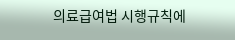의료급여법 시행규칙에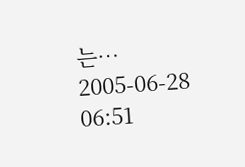는…
2005-06-28 06:51